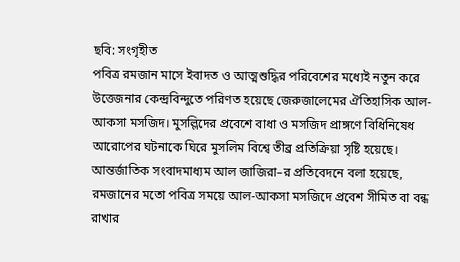ছবি: সংগৃহীত
পবিত্র রমজান মাসে ইবাদত ও আত্মশুদ্ধির পরিবেশের মধ্যেই নতুন করে উত্তেজনার কেন্দ্রবিন্দুতে পরিণত হয়েছে জেরুজালেমের ঐতিহাসিক আল-আকসা মসজিদ। মুসল্লিদের প্রবেশে বাধা ও মসজিদ প্রাঙ্গণে বিধিনিষেধ আরোপের ঘটনাকে ঘিরে মুসলিম বিশ্বে তীব্র প্রতিক্রিয়া সৃষ্টি হয়েছে।
আন্তর্জাতিক সংবাদমাধ্যম আল জাজিরা–র প্রতিবেদনে বলা হয়েছে, রমজানের মতো পবিত্র সময়ে আল-আকসা মসজিদে প্রবেশ সীমিত বা বন্ধ রাখার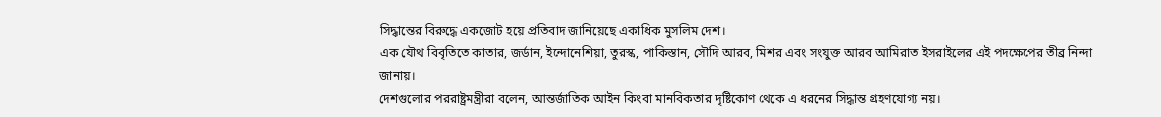সিদ্ধান্তের বিরুদ্ধে একজোট হয়ে প্রতিবাদ জানিয়েছে একাধিক মুসলিম দেশ।
এক যৌথ বিবৃতিতে কাতার, জর্ডান, ইন্দোনেশিয়া, তুরস্ক, পাকিস্তান, সৌদি আরব, মিশর এবং সংযুক্ত আরব আমিরাত ইসরাইলের এই পদক্ষেপের তীব্র নিন্দা জানায়।
দেশগুলোর পররাষ্ট্রমন্ত্রীরা বলেন, আন্তর্জাতিক আইন কিংবা মানবিকতার দৃষ্টিকোণ থেকে এ ধরনের সিদ্ধান্ত গ্রহণযোগ্য নয়।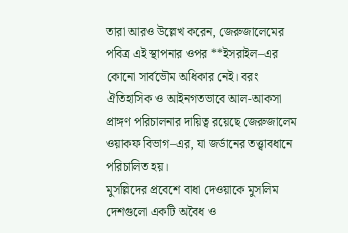তারা আরও উল্লেখ করেন, জেরুজালেমের পবিত্র এই স্থাপনার ওপর **ইসরাইল–এর কোনো সার্বভৌম অধিকার নেই। বরং ঐতিহাসিক ও আইনগতভাবে আল-আকসা প্রাঙ্গণ পরিচালনার দায়িত্ব রয়েছে জেরুজালেম ওয়াকফ বিভাগ–এর, যা জর্ডানের তত্ত্বাবধানে পরিচালিত হয়।
মুসল্লিদের প্রবেশে বাধা দেওয়াকে মুসলিম দেশগুলো একটি অবৈধ ও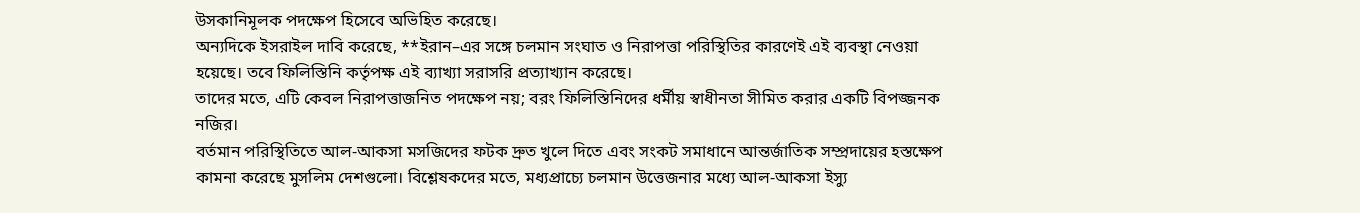উসকানিমূলক পদক্ষেপ হিসেবে অভিহিত করেছে।
অন্যদিকে ইসরাইল দাবি করেছে, **ইরান–এর সঙ্গে চলমান সংঘাত ও নিরাপত্তা পরিস্থিতির কারণেই এই ব্যবস্থা নেওয়া হয়েছে। তবে ফিলিস্তিনি কর্তৃপক্ষ এই ব্যাখ্যা সরাসরি প্রত্যাখ্যান করেছে।
তাদের মতে, এটি কেবল নিরাপত্তাজনিত পদক্ষেপ নয়; বরং ফিলিস্তিনিদের ধর্মীয় স্বাধীনতা সীমিত করার একটি বিপজ্জনক নজির।
বর্তমান পরিস্থিতিতে আল-আকসা মসজিদের ফটক দ্রুত খুলে দিতে এবং সংকট সমাধানে আন্তর্জাতিক সম্প্রদায়ের হস্তক্ষেপ কামনা করেছে মুসলিম দেশগুলো। বিশ্লেষকদের মতে, মধ্যপ্রাচ্যে চলমান উত্তেজনার মধ্যে আল-আকসা ইস্যু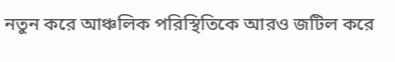নতুন করে আঞ্চলিক পরিস্থিতিকে আরও জটিল করে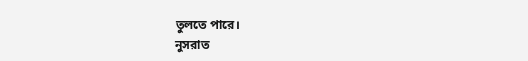তুলতে পারে।
নুসরাত